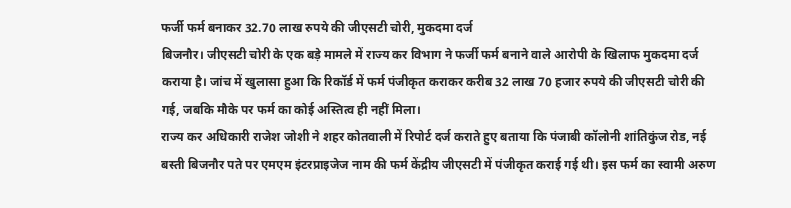फर्जी फर्म बनाकर 32.70 लाख रुपये की जीएसटी चोरी, मुकदमा दर्ज
बिजनौर। जीएसटी चोरी के एक बड़े मामले में राज्य कर विभाग ने फर्जी फर्म बनाने वाले आरोपी के खिलाफ मुकदमा दर्ज कराया है। जांच में खुलासा हुआ कि रिकॉर्ड में फर्म पंजीकृत कराकर करीब 32 लाख 70 हजार रुपये की जीएसटी चोरी की गई, जबकि मौके पर फर्म का कोई अस्तित्व ही नहीं मिला।
राज्य कर अधिकारी राजेश जोशी ने शहर कोतवाली में रिपोर्ट दर्ज कराते हुए बताया कि पंजाबी कॉलोनी शांतिकुंज रोड, नई बस्ती बिजनौर पते पर एमएम इंटरप्राइजेज नाम की फर्म केंद्रीय जीएसटी में पंजीकृत कराई गई थी। इस फर्म का स्वामी अरुण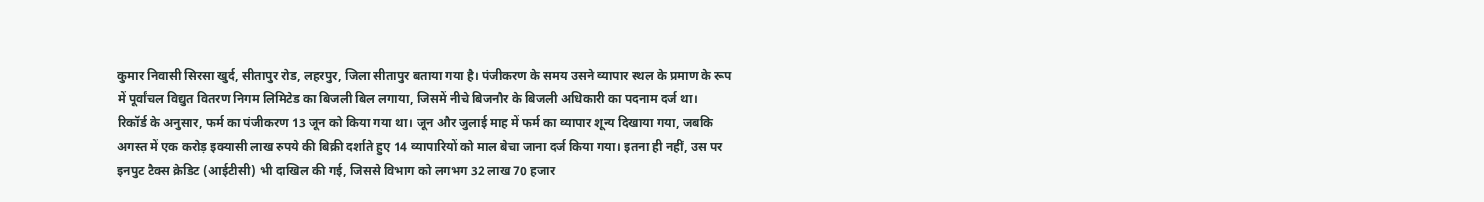कुमार निवासी सिरसा खुर्द, सीतापुर रोड, लहरपुर, जिला सीतापुर बताया गया है। पंजीकरण के समय उसने व्यापार स्थल के प्रमाण के रूप में पूर्वांचल विद्युत वितरण निगम लिमिटेड का बिजली बिल लगाया, जिसमें नीचे बिजनौर के बिजली अधिकारी का पदनाम दर्ज था।
रिकॉर्ड के अनुसार, फर्म का पंजीकरण 13 जून को किया गया था। जून और जुलाई माह में फर्म का व्यापार शून्य दिखाया गया, जबकि अगस्त में एक करोड़ इक्यासी लाख रुपये की बिक्री दर्शाते हुए 14 व्यापारियों को माल बेचा जाना दर्ज किया गया। इतना ही नहीं, उस पर इनपुट टैक्स क्रेडिट (आईटीसी) भी दाखिल की गई, जिससे विभाग को लगभग 32 लाख 70 हजार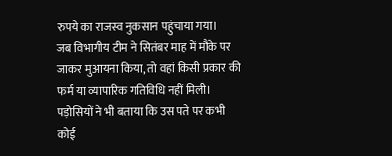रुपये का राजस्व नुकसान पहुंचाया गया।
जब विभागीय टीम ने सितंबर माह में मौके पर जाकर मुआयना किया, तो वहां किसी प्रकार की फर्म या व्यापारिक गतिविधि नहीं मिली। पड़ोसियों ने भी बताया कि उस पते पर कभी कोई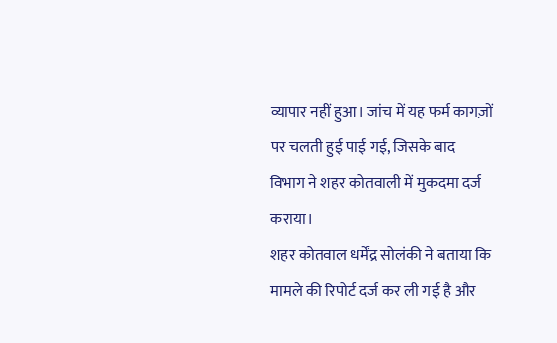व्यापार नहीं हुआ। जांच में यह फर्म कागज़ों पर चलती हुई पाई गई, जिसके बाद विभाग ने शहर कोतवाली में मुकदमा दर्ज कराया।
शहर कोतवाल धर्मेंद्र सोलंकी ने बताया कि मामले की रिपोर्ट दर्ज कर ली गई है और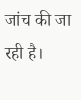जांच की जा रही है।